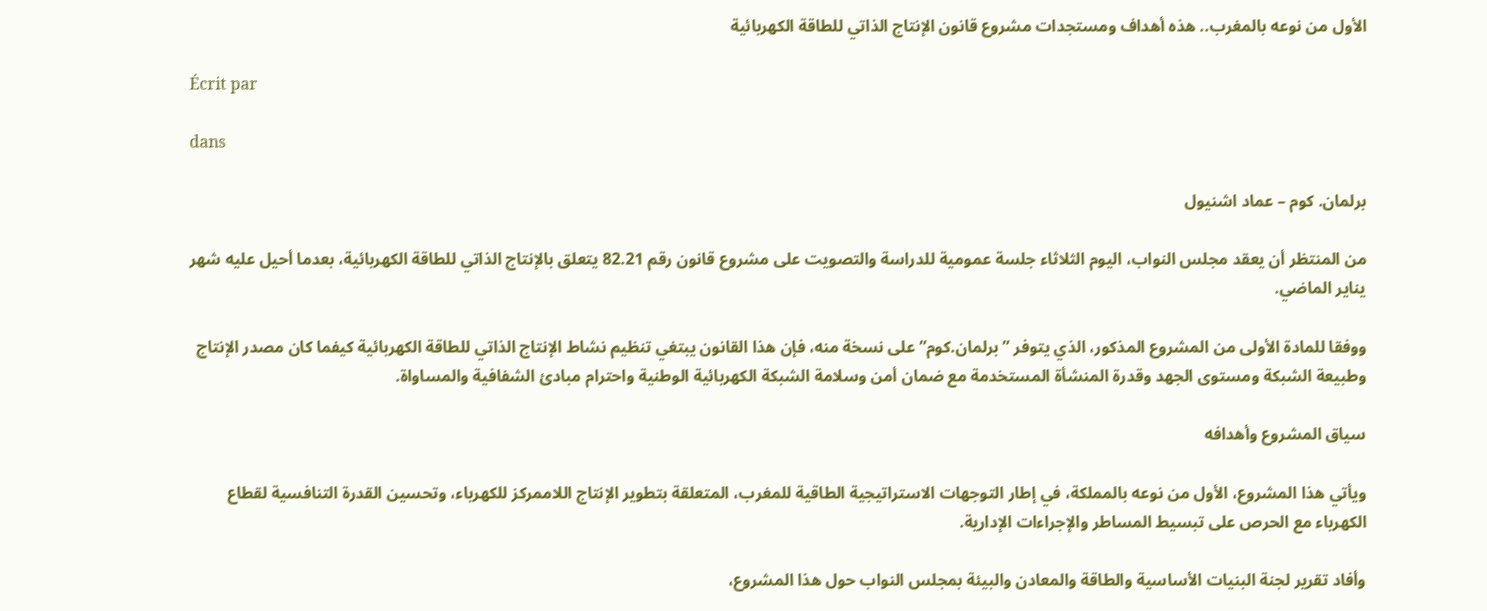الأول من نوعه بالمغرب.. هذه أهداف ومستجدات مشروع قانون الإنتاج الذاتي للطاقة الكهربائية

Écrit par

dans

برلمان. كوم – عماد اشنيول

من المنتظر أن يعقد مجلس النواب، اليوم الثلاثاء جلسة عمومية للدراسة والتصويت على مشروع قانون رقم 82.21 يتعلق بالإنتاج الذاتي للطاقة الكهربائية، بعدما أحيل عليه شهر يناير الماضي.

ووفقا للمادة الأولى من المشروع المذكور، الذي يتوفر ”برلمان.كوم” على نسخة منه، فإن هذا القانون يبتغي تنظيم نشاط الإنتاج الذاتي للطاقة الكهربائية كيفما كان مصدر الإنتاج وطبيعة الشبكة ومستوى الجهد وقدرة المنشأة المستخدمة مع ضمان أمن وسلامة الشبكة الكهربائية الوطنية واحترام مبادئ الشفافية والمساواة.

سياق المشروع وأهدافه

ويأتي هذا المشروع، الأول من نوعه بالمملكة، في إطار التوجهات الاستراتيجية الطاقية للمغرب، المتعلقة بتطوير الإنتاج اللاممركز للكهرباء، وتحسين القدرة التنافسية لقطاع الكهرباء مع الحرص على تبسيط المساطر والإجراءات الإدارية.

وأفاد تقرير لجنة البنيات الأساسية والطاقة والمعادن والبيئة بمجلس النواب حول هذا المشروع،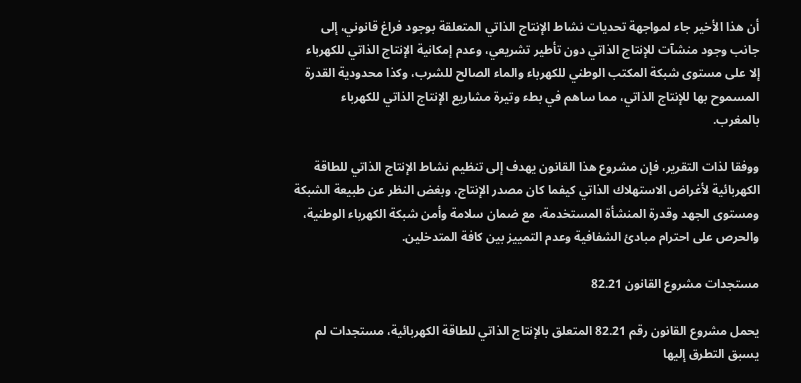أن هذا الأخير جاء لمواجهة تحديات نشاط الإنتاج الذاتي المتعلقة بوجود فراغ قانوني، إلى جانب وجود منشآت للإنتاج الذاتي دون تأطير تشريعي، وعدم إمكانية الإنتاج الذاتي للكهرباء إلا على مستوى شبكة المكتب الوطني للكهرباء والماء الصالح للشرب، وكذا محدودية القدرة المسموح بها للإنتاج الذاتي، مما ساهم في بطء وتيرة مشاريع الإنتاج الذاتي للكهرباء بالمغرب.

ووفقا لذات التقرير، فإن مشروع هذا القانون يهدف إلى تنظيم نشاط الإنتاج الذاتي للطاقة الكهربائية لأغراض الاستهلاك الذاتي كيفما كان مصدر الإنتاج، وبغض النظر عن طبيعة الشبكة ومستوى الجهد وقدرة المنشأة المستخدمة، مع ضمان سلامة وأمن شبكة الكهرباء الوطنية، والحرص على احترام مبادئ الشفافية وعدم التمييز بين كافة المتدخلين.

مستجدات مشروع القانون 82.21

يحمل مشروع القانون رقم 82.21 المتعلق بالإنتاج الذاتي للطاقة الكهربائية، مستجدات لم يسبق التطرق إليها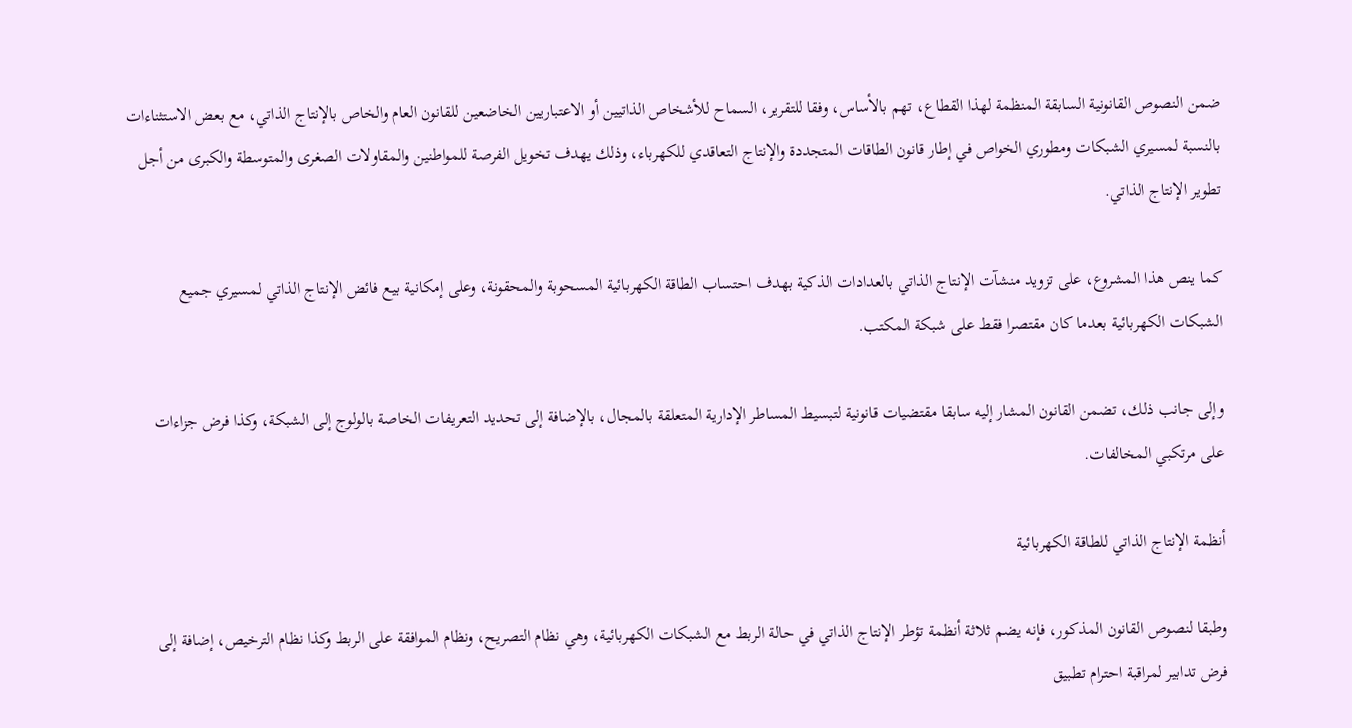ضمن النصوص القانونية السابقة المنظمة لهذا القطاع، تهم بالأساس، وفقا للتقرير، السماح للأشخاص الذاتيين أو الاعتباريين الخاضعين للقانون العام والخاص بالإنتاج الذاتي، مع بعض الاستثناءات بالنسبة لمسيري الشبكات ومطوري الخواص في إطار قانون الطاقات المتجددة والإنتاج التعاقدي للكهرباء، وذلك يهدف تخويل الفرصة للمواطنين والمقاولات الصغرى والمتوسطة والكبرى من أجل تطوير الإنتاج الذاتي.

كما ينص هذا المشروع، على تزويد منشآت الإنتاج الذاتي بالعدادات الذكية بهدف احتساب الطاقة الكهربائية المسحوبة والمحقونة، وعلى إمكانية بيع فائض الإنتاج الذاتي لمسيري جميع الشبكات الكهربائية بعدما كان مقتصرا فقط على شبكة المكتب.

وإلى جانب ذلك، تضمن القانون المشار إليه سابقا مقتضيات قانونية لتبسيط المساطر الإدارية المتعلقة بالمجال، بالإضافة إلى تحديد التعريفات الخاصة بالولوج إلى الشبكة، وكذا فرض جزاءات على مرتكبي المخالفات.

أنظمة الإنتاج الذاتي للطاقة الكهربائية

وطبقا لنصوص القانون المذكور، فإنه يضم ثلاثة أنظمة تؤطر الإنتاج الذاتي في حالة الربط مع الشبكات الكهربائية، وهي نظام التصريح، ونظام الموافقة على الربط وكذا نظام الترخيص، إضافة إلى فرض تدابير لمراقبة احترام تطبيق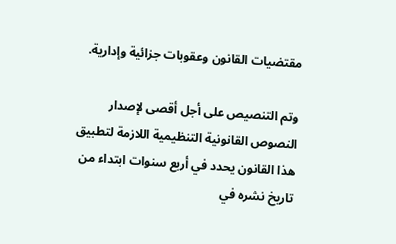مقتضيات القانون وعقوبات جزائية وإدارية.

وتم التنصيص على أجل أقصى لإصدار النصوص القانونية التنظيمية اللازمة لتطبيق هذا القانون يحدد في أربع سنوات ابتداء من تاريخ نشره في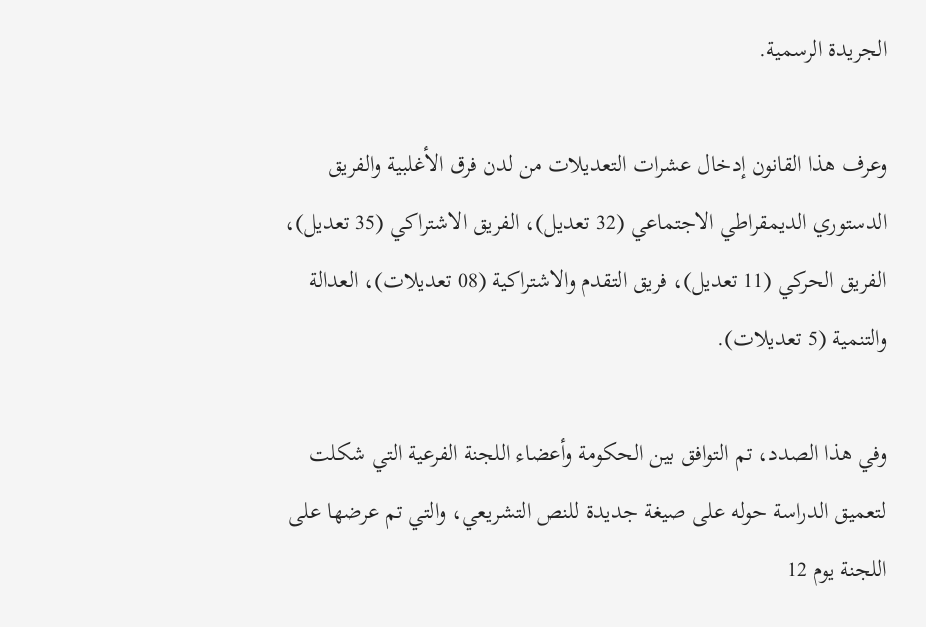الجريدة الرسمية.

وعرف هذا القانون إدخال عشرات التعديلات من لدن فرق الأغلبية والفريق الدستوري الديمقراطي الاجتماعي (32 تعديل)، الفريق الاشتراكي (35 تعديل)، الفريق الحركي (11 تعديل)، فريق التقدم والاشتراكية (08 تعديلات)، العدالة والتنمية (5 تعديلات).

وفي هذا الصدد، تم التوافق بين الحكومة وأعضاء اللجنة الفرعية التي شكلت لتعميق الدراسة حوله على صيغة جديدة للنص التشريعي، والتي تم عرضها على اللجنة يوم 12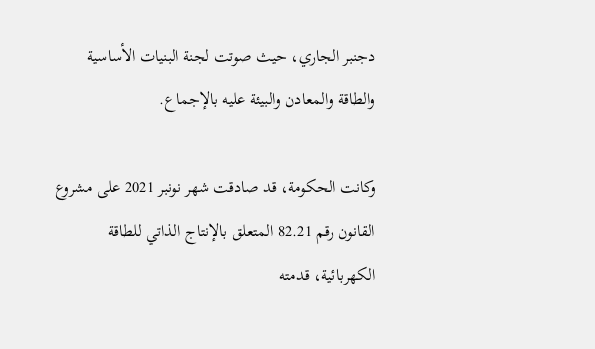دجنبر الجاري، حيث صوتت لجنة البنيات الأساسية والطاقة والمعادن والبيئة عليه بالإجماع.

وكانت الحكومة، قد صادقت شهر نونبر 2021 على مشروع القانون رقم 82.21 المتعلق بالإنتاج الذاتي للطاقة الكهربائية، قدمته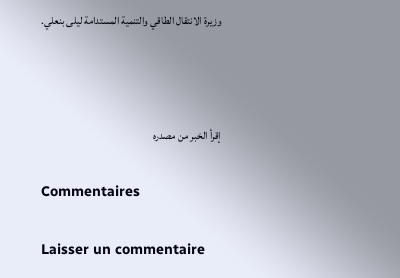وزيرة الانتقال الطاقي والتنمية المستدامة ليلى بنعلي.



إقرأ الخبر من مصدره

Commentaires

Laisser un commentaire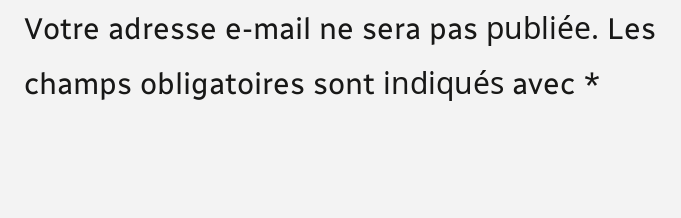Votre adresse e-mail ne sera pas publiée. Les champs obligatoires sont indiqués avec *